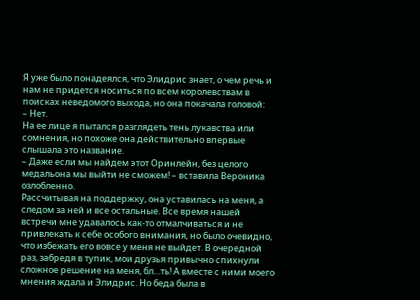Я уже было понадеялся, что Элидрис знает, о чем речь и нам не придется носиться по всем королевствам в поисках неведомого выхода, но она покачала головой:
– Нет.
На ее лице я пытался разглядеть тень лукавства или сомнения, но похоже она действительно впервые слышала это название.
– Даже если мы найдем этот Оринлейн, без целого медальона мы выйти не сможем! – вставила Вероника озлобленно.
Рассчитывая на поддержку, она уставилась на меня, а следом за ней и все остальные. Все время нашей встречи мне удавалось как-то отмалчиваться и не привлекать к себе особого внимания, но было очевидно, что избежать его вовсе у меня не выйдет. В очередной раз, забредя в тупик, мои друзья привычно спихнули сложное решение на меня, бл…ть! А вместе с ними моего мнения ждала и Элидрис. Но беда была в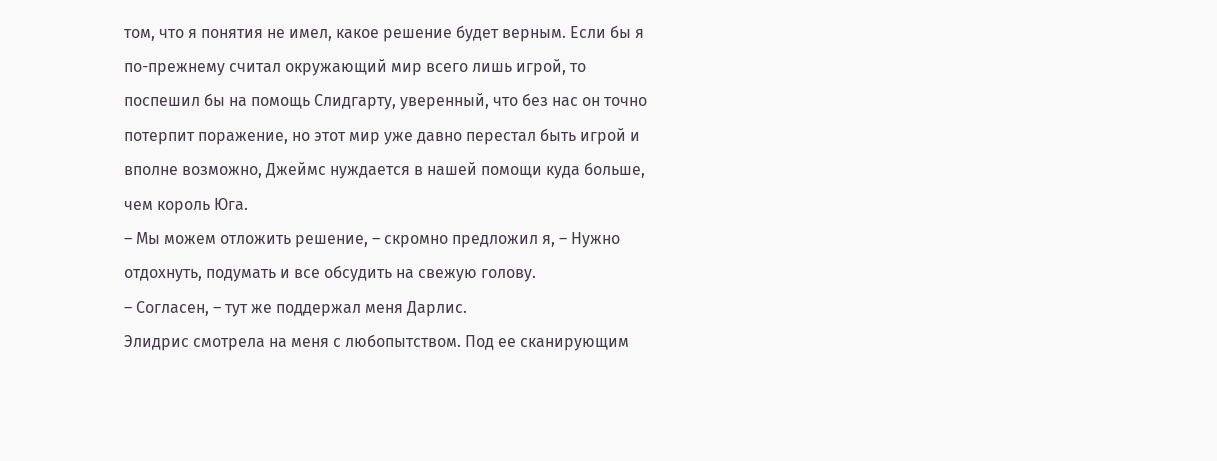том, что я понятия не имел, какое решение будет верным. Если бы я по-прежнему считал окружающий мир всего лишь игрой, то поспешил бы на помощь Слидгарту, уверенный, что без нас он точно потерпит поражение, но этот мир уже давно перестал быть игрой и вполне возможно, Джеймс нуждается в нашей помощи куда больше, чем король Юга.
– Мы можем отложить решение, – скромно предложил я, – Нужно отдохнуть, подумать и все обсудить на свежую голову.
– Согласен, – тут же поддержал меня Дарлис.
Элидрис смотрела на меня с любопытством. Под ее сканирующим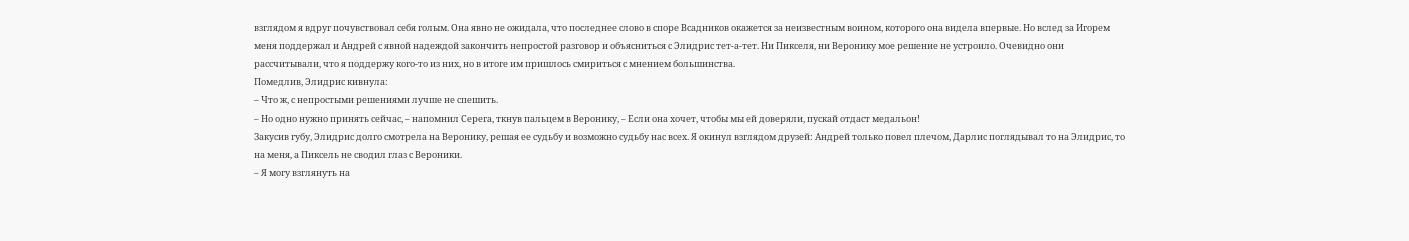взглядом я вдруг почувствовал себя голым. Она явно не ожидала, что последнее слово в споре Всадников окажется за неизвестным воином, которого она видела впервые. Но вслед за Игорем меня поддержал и Андрей с явной надеждой закончить непростой разговор и объясниться с Элидрис тет-а-тет. Ни Пикселя, ни Веронику мое решение не устроило. Очевидно они рассчитывали, что я поддержу кого-то из них, но в итоге им пришлось смириться с мнением большинства.
Помедлив, Элидрис кивнула:
– Что ж, с непростыми решениями лучше не спешить.
– Но одно нужно принять сейчас, – напомнил Серега, ткнув пальцем в Веронику, – Если она хочет, чтобы мы ей доверяли, пускай отдаст медальон!
Закусив губу, Элидрис долго смотрела на Веронику, решая ее судьбу и возможно судьбу нас всех. Я окинул взглядом друзей: Андрей только повел плечом, Дарлис поглядывал то на Элидрис, то на меня, а Пиксель не сводил глаз с Вероники.
– Я могу взглянуть на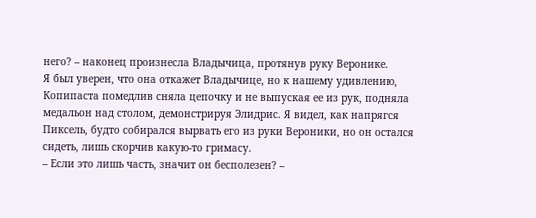него? – наконец произнесла Владычица, протянув руку Веронике.
Я был уверен, что она откажет Владычице, но к нашему удивлению, Копипаста помедлив сняла цепочку и не выпуская ее из рук, подняла медальон над столом, демонстрируя Элидрис. Я видел, как напрягся Пиксель, будто собирался вырвать его из руки Вероники, но он остался сидеть, лишь скорчив какую-то гримасу.
– Если это лишь часть, значит он бесполезен? –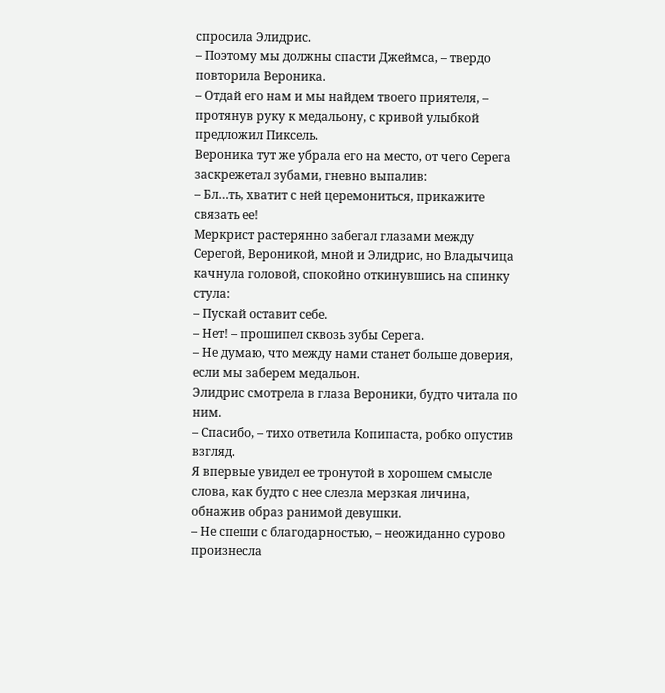спросила Элидрис.
– Поэтому мы должны спасти Джеймса, – твердо повторила Вероника.
– Отдай его нам и мы найдем твоего приятеля, – протянув руку к медальону, с кривой улыбкой предложил Пиксель.
Вероника тут же убрала его на место, от чего Серега заскрежетал зубами, гневно выпалив:
– Бл…ть, хватит с ней церемониться, прикажите связать ее!
Меркрист растерянно забегал глазами между Серегой, Вероникой, мной и Элидрис, но Владычица качнула головой, спокойно откинувшись на спинку стула:
– Пускай оставит себе.
– Нет! – прошипел сквозь зубы Серега.
– Не думаю, что между нами станет больше доверия, если мы заберем медальон.
Элидрис смотрела в глаза Вероники, будто читала по ним.
– Спасибо, – тихо ответила Копипаста, робко опустив взгляд.
Я впервые увидел ее тронутой в хорошем смысле слова, как будто с нее слезла мерзкая личина, обнажив образ ранимой девушки.
– Не спеши с благодарностью, – неожиданно сурово произнесла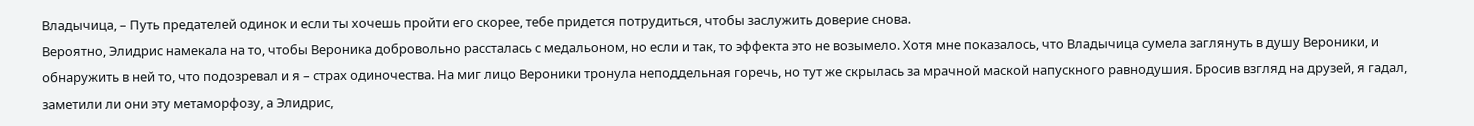Владычица, – Путь предателей одинок и если ты хочешь пройти его скорее, тебе придется потрудиться, чтобы заслужить доверие снова.
Вероятно, Элидрис намекала на то, чтобы Вероника добровольно рассталась с медальоном, но если и так, то эффекта это не возымело. Хотя мне показалось, что Владычица сумела заглянуть в душу Вероники, и обнаружить в ней то, что подозревал и я – страх одиночества. На миг лицо Вероники тронула неподдельная горечь, но тут же скрылась за мрачной маской напускного равнодушия. Бросив взгляд на друзей, я гадал, заметили ли они эту метаморфозу, а Элидрис,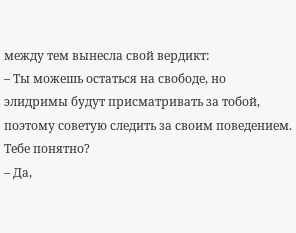между тем вынесла свой вердикт:
– Ты можешь остаться на свободе, но элидримы будут присматривать за тобой, поэтому советую следить за своим поведением. Тебе понятно?
– Да,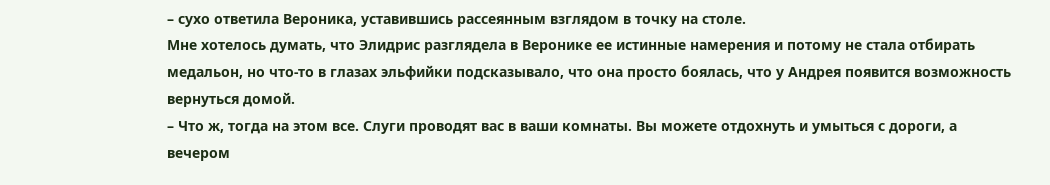– сухо ответила Вероника, уставившись рассеянным взглядом в точку на столе.
Мне хотелось думать, что Элидрис разглядела в Веронике ее истинные намерения и потому не стала отбирать медальон, но что-то в глазах эльфийки подсказывало, что она просто боялась, что у Андрея появится возможность вернуться домой.
– Что ж, тогда на этом все. Слуги проводят вас в ваши комнаты. Вы можете отдохнуть и умыться с дороги, а вечером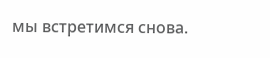мы встретимся снова.